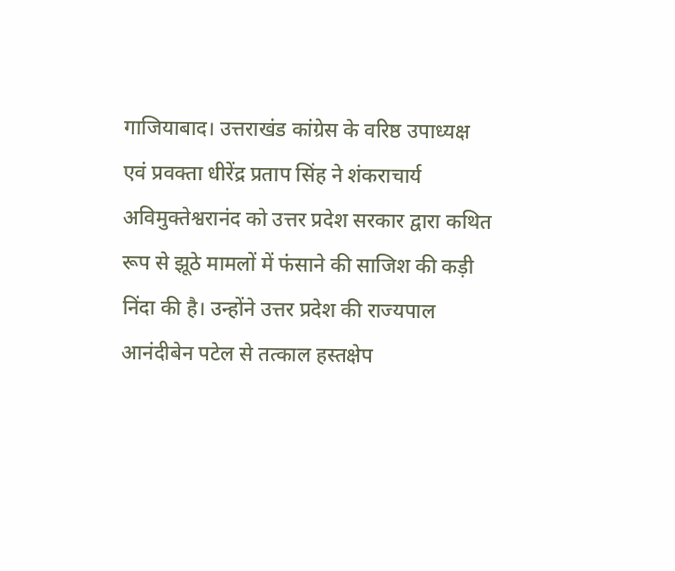गाजियाबाद। उत्तराखंड कांग्रेस के वरिष्ठ उपाध्यक्ष एवं प्रवक्ता धीरेंद्र प्रताप सिंह ने शंकराचार्य अविमुक्तेश्वरानंद को उत्तर प्रदेश सरकार द्वारा कथित रूप से झूठे मामलों में फंसाने की साजिश की कड़ी निंदा की है। उन्होंने उत्तर प्रदेश की राज्यपाल आनंदीबेन पटेल से तत्काल हस्तक्षेप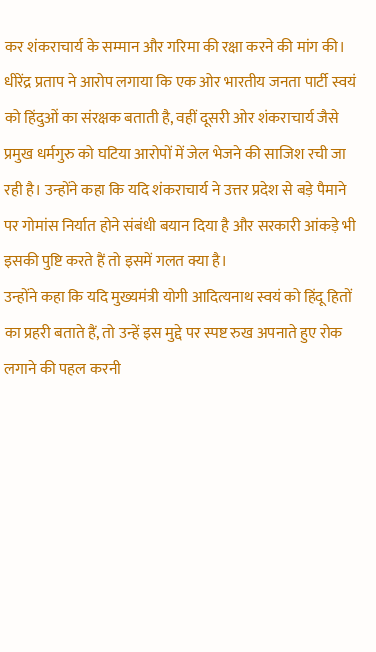कर शंकराचार्य के सम्मान और गरिमा की रक्षा करने की मांग की।
धीरेंद्र प्रताप ने आरोप लगाया कि एक ओर भारतीय जनता पार्टी स्वयं को हिंदुओं का संरक्षक बताती है, वहीं दूसरी ओर शंकराचार्य जैसे प्रमुख धर्मगुरु को घटिया आरोपों में जेल भेजने की साजिश रची जा रही है। उन्होंने कहा कि यदि शंकराचार्य ने उत्तर प्रदेश से बड़े पैमाने पर गोमांस निर्यात होने संबंधी बयान दिया है और सरकारी आंकड़े भी इसकी पुष्टि करते हैं तो इसमें गलत क्या है।
उन्होंने कहा कि यदि मुख्यमंत्री योगी आदित्यनाथ स्वयं को हिंदू हितों का प्रहरी बताते हैं, तो उन्हें इस मुद्दे पर स्पष्ट रुख अपनाते हुए रोक लगाने की पहल करनी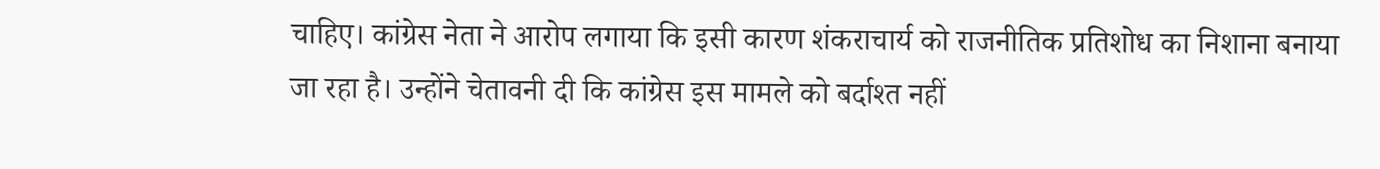चाहिए। कांग्रेस नेता ने आरोप लगाया कि इसी कारण शंकराचार्य को राजनीतिक प्रतिशोध का निशाना बनाया जा रहा है। उन्होंने चेतावनी दी कि कांग्रेस इस मामले को बर्दाश्त नहीं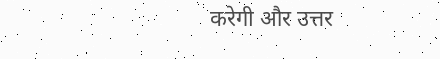करेगी और उत्तर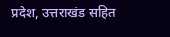प्रदेश, उत्तराखंड सहित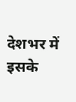देशभर में इसके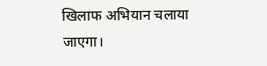खिलाफ अभियान चलाया जाएगा।